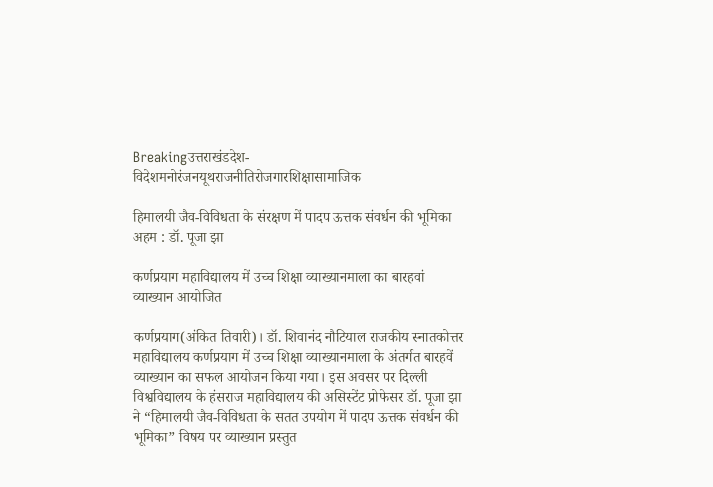Breakingउत्तराखंडदेश-विदेशमनोरंजनयूथराजनीतिरोजगारशिक्षासामाजिक

हिमालयी जैव-विविधता के संरक्षण में पादप ऊत्तक संवर्धन की भूमिका अहम : डॉ. पूजा झा

कर्णप्रयाग महाविद्यालय में उच्च शिक्षा व्याख्यानमाला का बारहवां व्याख्यान आयोजित

कर्णप्रयाग(अंकित तिवारी)। डॉ. शिवानंद नौटियाल राजकीय स्नातकोत्तर महाविद्यालय कर्णप्रयाग में उच्च शिक्षा व्याख्यानमाला के अंतर्गत बारहवें व्याख्यान का सफल आयोजन किया गया। इस अवसर पर दिल्ली विश्वविद्यालय के हंसराज महाविद्यालय की असिस्टेंट प्रोफेसर डॉ. पूजा झा ने “हिमालयी जैव-विविधता के सतत उपयोग में पादप ऊत्तक संवर्धन की भूमिका” विषय पर व्याख्यान प्रस्तुत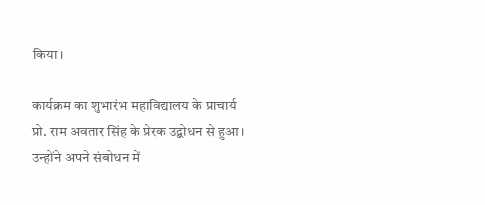किया।

कार्यक्रम का शुभारंभ महाविद्यालय के प्राचार्य प्रो. राम अवतार सिंह के प्रेरक उद्बोधन से हुआ। उन्होंने अपने संबोधन में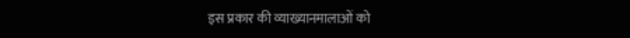इस प्रकार की व्याख्यानमालाओं को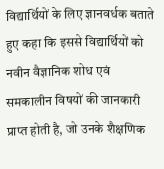विद्यार्थियों के लिए ज्ञानवर्धक बताते हुए कहा कि इससे विद्यार्थियों को नवीन वैज्ञानिक शोध एवं समकालीन विषयों की जानकारी प्राप्त होती है, जो उनके शैक्षणिक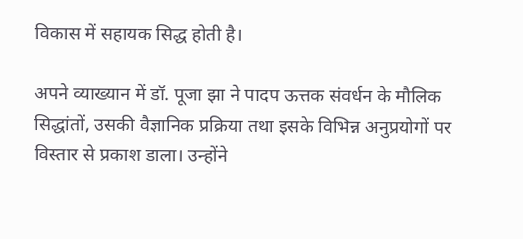विकास में सहायक सिद्ध होती है।

अपने व्याख्यान में डॉ. पूजा झा ने पादप ऊत्तक संवर्धन के मौलिक सिद्धांतों, उसकी वैज्ञानिक प्रक्रिया तथा इसके विभिन्न अनुप्रयोगों पर विस्तार से प्रकाश डाला। उन्होंने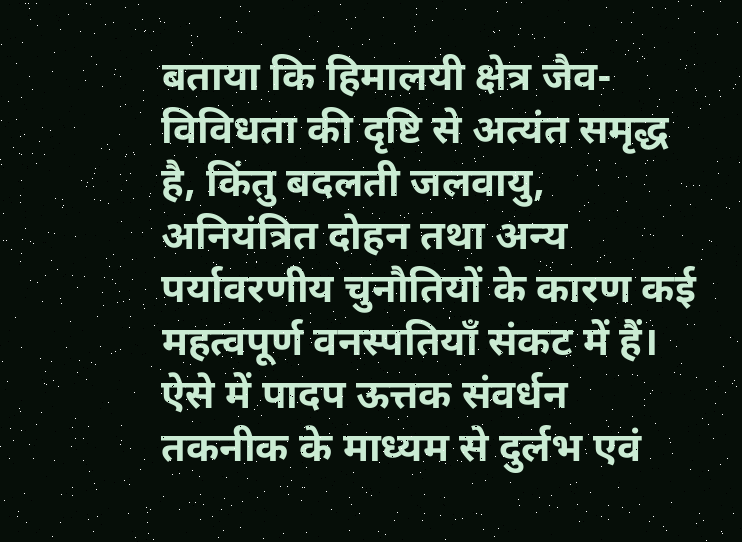बताया कि हिमालयी क्षेत्र जैव-विविधता की दृष्टि से अत्यंत समृद्ध है, किंतु बदलती जलवायु, अनियंत्रित दोहन तथा अन्य पर्यावरणीय चुनौतियों के कारण कई महत्वपूर्ण वनस्पतियाँ संकट में हैं। ऐसे में पादप ऊत्तक संवर्धन तकनीक के माध्यम से दुर्लभ एवं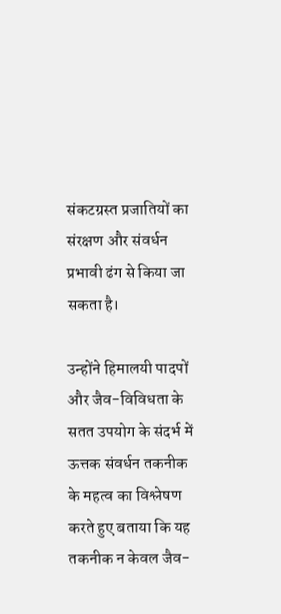संकटग्रस्त प्रजातियों का संरक्षण और संवर्धन प्रभावी ढंग से किया जा सकता है।

उन्होंने हिमालयी पादपों और जैव-विविधता के सतत उपयोग के संदर्भ में ऊत्तक संवर्धन तकनीक के महत्व का विश्लेषण करते हुए बताया कि यह तकनीक न केवल जैव-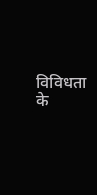विविधता के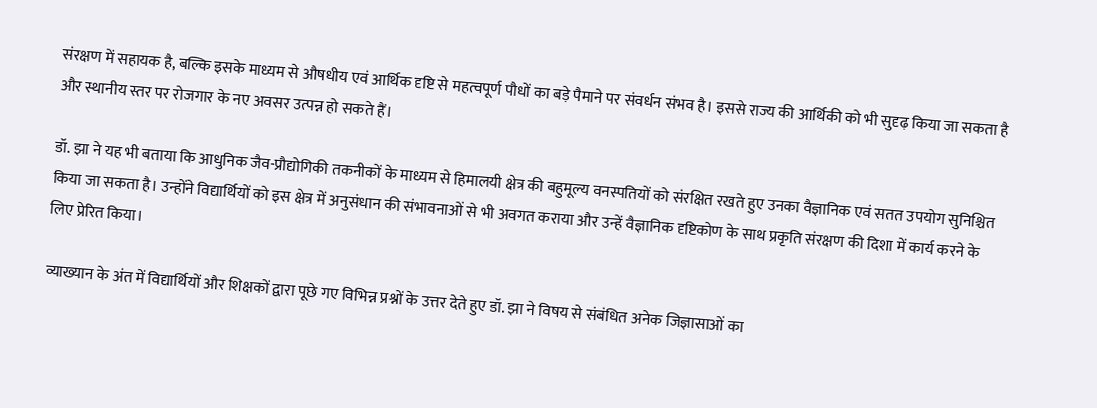संरक्षण में सहायक है, बल्कि इसके माध्यम से औषधीय एवं आर्थिक दृष्टि से महत्वपूर्ण पौधों का बड़े पैमाने पर संवर्धन संभव है। इससे राज्य की आर्थिकी को भी सुदृढ़ किया जा सकता है और स्थानीय स्तर पर रोजगार के नए अवसर उत्पन्न हो सकते हैं।

डॉ. झा ने यह भी बताया कि आधुनिक जैव-प्रौद्योगिकी तकनीकों के माध्यम से हिमालयी क्षेत्र की बहुमूल्य वनस्पतियों को संरक्षित रखते हुए उनका वैज्ञानिक एवं सतत उपयोग सुनिश्चित किया जा सकता है। उन्होंने विद्यार्थियों को इस क्षेत्र में अनुसंधान की संभावनाओं से भी अवगत कराया और उन्हें वैज्ञानिक दृष्टिकोण के साथ प्रकृति संरक्षण की दिशा में कार्य करने के लिए प्रेरित किया।

व्याख्यान के अंत में विद्यार्थियों और शिक्षकों द्वारा पूछे गए विभिन्न प्रश्नों के उत्तर देते हुए डॉ. झा ने विषय से संबंधित अनेक जिज्ञासाओं का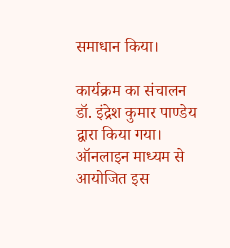समाधान किया।

कार्यक्रम का संचालन डॉ. इंद्रेश कुमार पाण्डेय द्वारा किया गया। ऑनलाइन माध्यम से आयोजित इस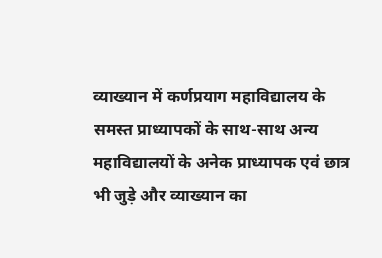व्याख्यान में कर्णप्रयाग महाविद्यालय के समस्त प्राध्यापकों के साथ-साथ अन्य महाविद्यालयों के अनेक प्राध्यापक एवं छात्र भी जुड़े और व्याख्यान का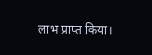लाभ प्राप्त किया।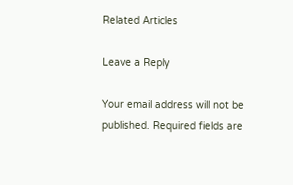Related Articles

Leave a Reply

Your email address will not be published. Required fields are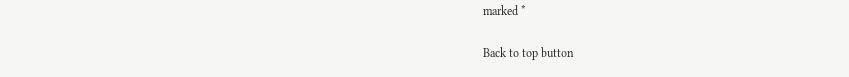marked *

Back to top button